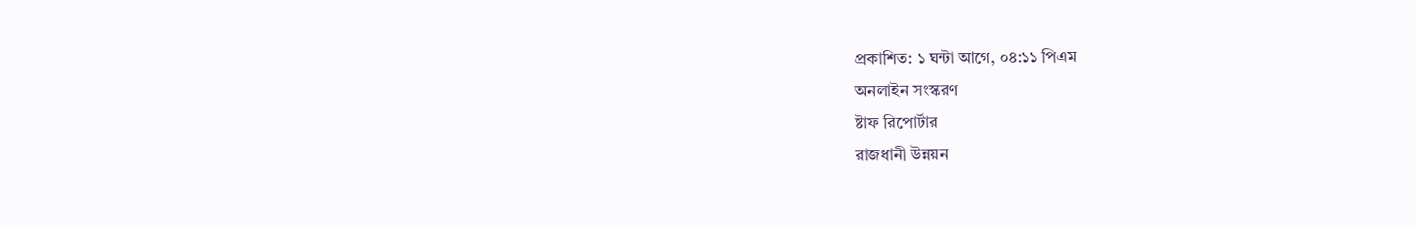প্রকাশিত: ১ ঘন্টা আগে, ০৪:১১ পিএম
অনলাইন সংস্করণ
ষ্টাফ রিপোর্টার
রাজধানী উন্নয়ন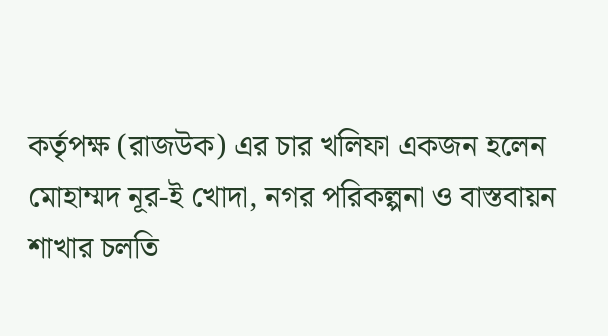কর্তৃপক্ষ (রাজউক) এর চার খলিফা একজন হলেন মোহাম্মদ নূর-ই খোদা, নগর পরিকল্পনা ও বাস্তবায়ন শাখার চলতি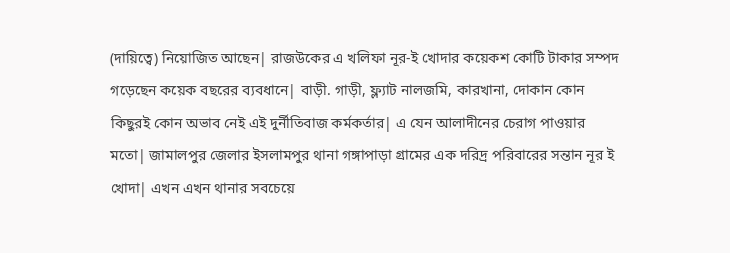(দায়িত্বে) নিয়োজিত আছেন| রাজউকের এ খলিফা নূর-ই খোদার কয়েকশ কোটি টাকার সম্পদ গড়েছেন কয়েক বছরের ব্যবধানে| বাড়ী. গাড়ী, ফ্ল্যাট নালজমি, কারখানা, দোকান কোন কিছুরই কোন অভাব নেই এই দুর্নীতিবাজ কর্মকর্তার| এ যেন আলাদীনের চেরাগ পাওয়ার মতো| জামালপুর জেলার ইসলামপুর থানা গঙ্গাপাড়া গ্রামের এক দরিদ্র পরিবারের সন্তান নূর ই খোদা| এখন এখন থানার সবচেয়ে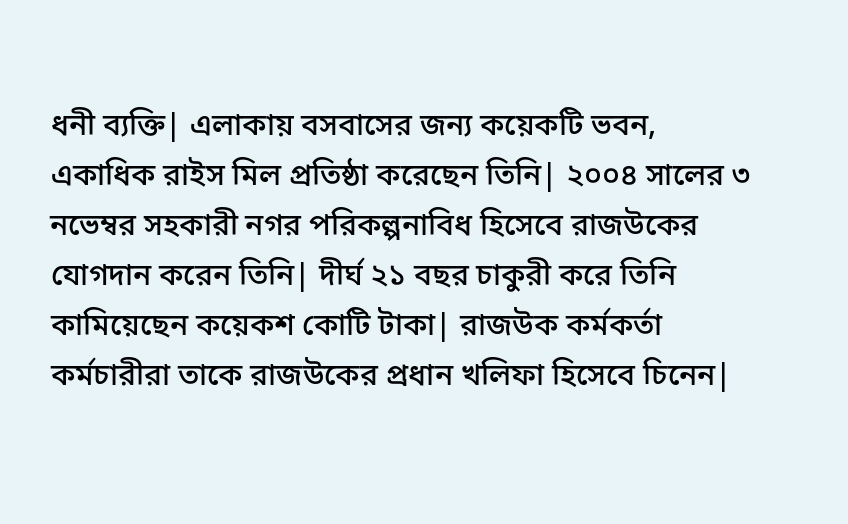ধনী ব্যক্তি| এলাকায় বসবাসের জন্য কয়েকটি ভবন, একাধিক রাইস মিল প্রতিষ্ঠা করেছেন তিনি| ২০০৪ সালের ৩ নভেম্বর সহকারী নগর পরিকল্পনাবিধ হিসেবে রাজউকের যোগদান করেন তিনি| দীর্ঘ ২১ বছর চাকুরী করে তিনি কামিয়েছেন কয়েকশ কোটি টাকা| রাজউক কর্মকর্তা কর্মচারীরা তাকে রাজউকের প্রধান খলিফা হিসেবে চিনেন|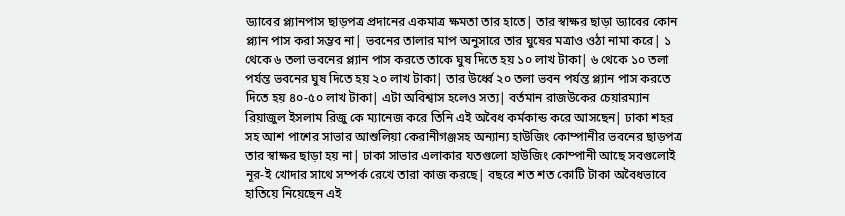ড্যাবের প্ল্যানপাস ছাড়পত্র প্রদানের একমাত্র ক্ষমতা তার হাতে| তার স্বাক্ষর ছাড়া ড্যাবের কোন প্ল্যান পাস করা সম্ভব না| ভবনের তালার মাপ অনুসারে তার ঘুষের মত্রাও ওঠা নামা করে| ১ থেকে ৬ তলা ভবনের প্ল্যান পাস করতে তাকে ঘুষ দিতে হয় ১০ লাখ টাকা| ৬ থেকে ১০ তলা পর্যন্ত ভবনের ঘুষ দিতে হয় ২০ লাখ টাকা| তার উর্ধ্বে ২০ তলা ভবন পর্যন্ত প্ল্যান পাস করতে দিতে হয় ৪০-৫০ লাখ টাকা| এটা অবিশ্বাস হলেও সত্য| বর্তমান রাজউকের চেয়ারম্যান রিয়াজুল ইসলাম রিজু কে ম্যানেজ করে তিনি এই অবৈধ কর্মকান্ড করে আসছেন| ঢাকা শহর সহ আশ পাশের সাভার আশুলিয়া কেরানীগঞ্জসহ অন্যান্য হাউজিং কোম্পানীর ভবনের ছাড়পত্র তার স্বাক্ষর ছাড়া হয় না| ঢাকা সাভার এলাকার যতগুলো হাউজিং কোম্পানী আছে সবগুলোই নূর-ই খোদার সাথে সম্পর্ক রেখে তারা কাজ করছে| বছরে শত শত কোটি টাকা অবৈধভাবে হাতিয়ে নিয়েছেন এই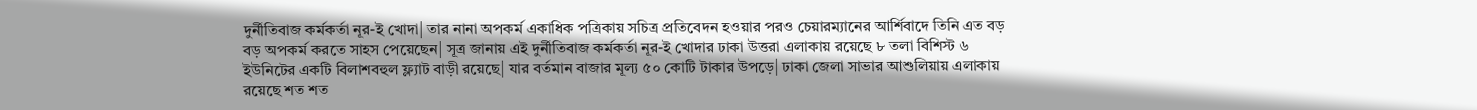দুর্নীতিবাজ কর্মকর্তা নূর-ই খোদা| তার নানা অপকর্ম একাধিক পত্রিকায় সচিত্র প্রতিবেদন হওয়ার পরও চেয়ারম্যানের আর্শিবাদে তিনি এত বড় বড় অপকর্ম করতে সাহস পেয়েছেন| সূত্র জানায় এই দুর্নীতিবাজ কর্মকর্তা নূর-ই খোদার ঢাকা উত্তরা এলাকায় রয়েছে ৮ তলা বিশিস্ট ৬ ইউনিটের একটি বিলাশবহুল ফ্ল্যাট বাড়ী রয়েছে| যার বর্তমান বাজার মূল্য ৫০ কোটি টাকার উপড়ে| ঢাকা জেলা সাভার আশুলিয়ায় এলাকায় রয়েছে শত শত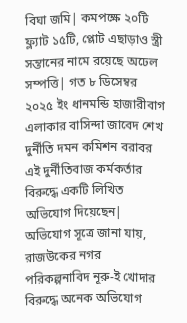বিঘা জমি| কমপক্ষে ২০টি ফ্ল্যাট ১৫টি, প্লোট এছাড়াও স্ত্রী সন্তানের নামে রয়েছে অঢেল সম্পত্তি| গত ৮ ডিসেম্বর ২০২৫ ইং ধানমন্ডি হাজারীবাগ এলাকার বাসিন্দা জাবেদ শেখ দুর্নীতি দমন কমিশন বরাবর এই দুর্নীতিবাজ কর্মকর্তার বিরুদ্ধে একটি লিখিত অভিযোগ দিয়েছেন|
অভিযোগ সূত্রে জানা যায়, রাজউকের নগর পরিকল্পনাবিদ নূরু-ই খোদার বিরুদ্ধে অনেক অভিযোগ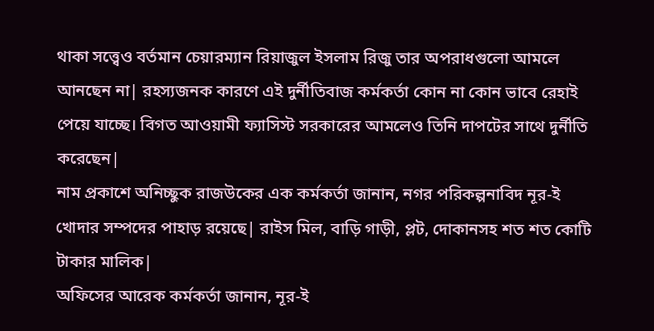থাকা সত্ত্বেও বর্তমান চেয়ারম্যান রিয়াজুল ইসলাম রিজু তার অপরাধগুলো আমলে আনছেন না| রহস্যজনক কারণে এই দুর্নীতিবাজ কর্মকর্তা কোন না কোন ভাবে রেহাই পেয়ে যাচ্ছে। বিগত আওয়ামী ফ্যাসিস্ট সরকারের আমলেও তিনি দাপটের সাথে দুর্নীতি করেছেন|
নাম প্রকাশে অনিচ্ছুক রাজউকের এক কর্মকর্তা জানান, নগর পরিকল্পনাবিদ নূর-ই খোদার সম্পদের পাহাড় রয়েছে| রাইস মিল, বাড়ি গাড়ী, প্লট, দোকানসহ শত শত কোটি টাকার মালিক|
অফিসের আরেক কর্মকর্তা জানান, নূর-ই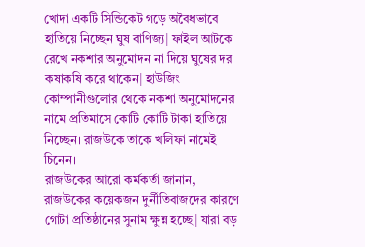খোদা একটি সিন্ডিকেট গড়ে অবৈধভাবে হাতিয়ে নিচ্ছেন ঘুষ বাণিজ্য| ফাইল আটকে রেখে নকশার অনুমোদন না দিয়ে ঘুষের দর কষাকষি করে থাকেন| হাউজিং কোম্পানীগুলোর থেকে নকশা অনুমোদনের নামে প্রতিমাসে কোটি কোটি টাকা হাতিয়ে নিচ্ছেন। রাজউকে তাকে খলিফা নামেই চিনেন।
রাজউকের আরো কর্মকর্তা জানান, রাজউকের কয়েকজন দুর্নীতিবাজদের কারণে গোটা প্রতিষ্ঠানের সুনাম ক্ষুন্ন হচ্ছে| যারা বড়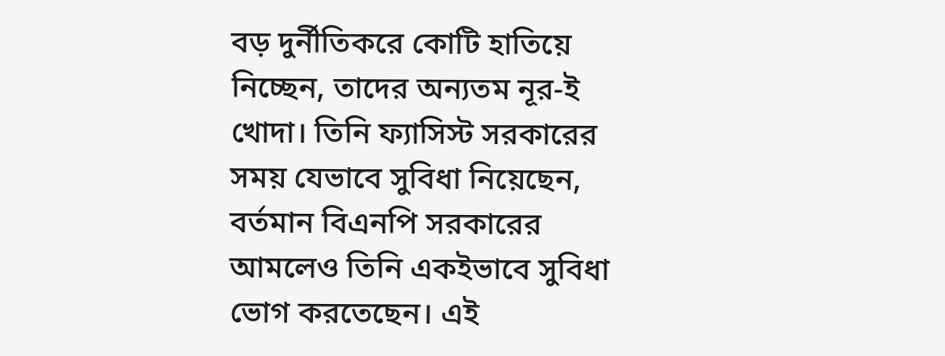বড় দুর্নীতিকরে কোটি হাতিয়ে নিচ্ছেন, তাদের অন্যতম নূর-ই খোদা। তিনি ফ্যাসিস্ট সরকারের সময় যেভাবে সুবিধা নিয়েছেন, বর্তমান বিএনপি সরকারের আমলেও তিনি একইভাবে সুবিধা ভোগ করতেছেন। এই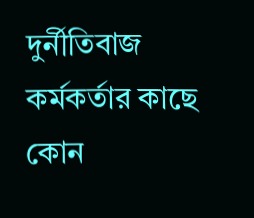দুর্নীতিবাজ কর্মকর্তার কাছে কোন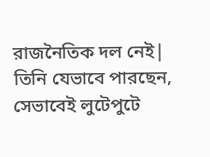রাজনৈতিক দল নেই| তিনি যেভাবে পারছেন, সেভাবেই লুটেপুটে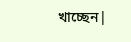খাচ্ছেন|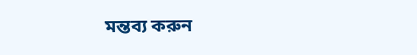মন্তব্য করুন